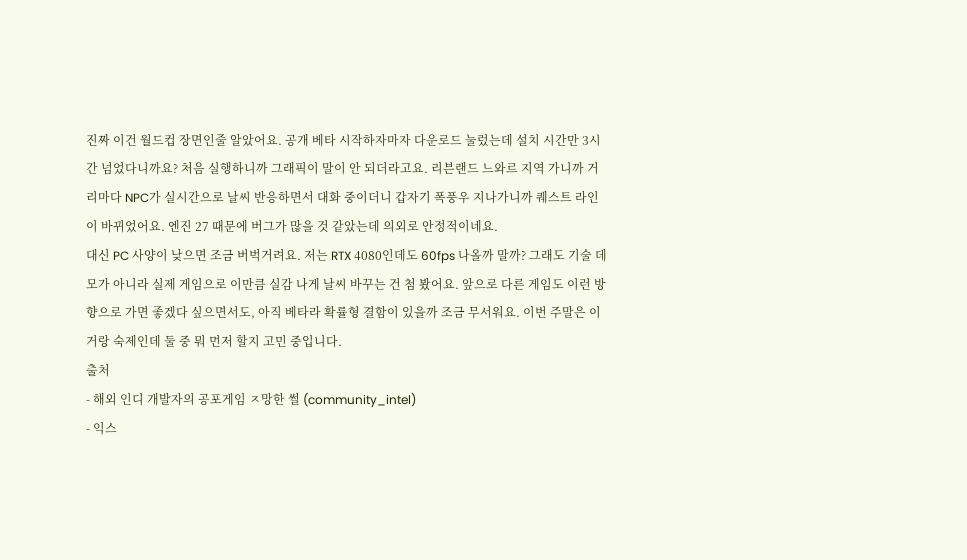진짜 이건 월드컵 장면인줄 알았어요. 공개 베타 시작하자마자 다운로드 눌렀는데 설치 시간만 3시간 넘었다니까요? 처음 실행하니까 그래픽이 말이 안 되더라고요. 리븐랜드 느와르 지역 가니까 거리마다 NPC가 실시간으로 날씨 반응하면서 대화 중이더니 갑자기 폭풍우 지나가니까 퀘스트 라인이 바뀌었어요. 엔진 27 때문에 버그가 많을 것 같았는데 의외로 안정적이네요.
대신 PC 사양이 낮으면 조금 버벅거려요. 저는 RTX 4080인데도 60fps 나올까 말까? 그래도 기술 데모가 아니라 실제 게임으로 이만큼 실감 나게 날씨 바꾸는 건 첨 봤어요. 앞으로 다른 게임도 이런 방향으로 가면 좋겠다 싶으면서도, 아직 베타라 확률형 결함이 있을까 조금 무서워요. 이번 주말은 이거랑 숙제인데 둘 중 뭐 먼저 할지 고민 중입니다.
출처
- 해외 인디 개발자의 공포게임 ㅈ망한 썰 (community_intel)
- 익스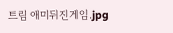트림 애미뒤진게임.jpg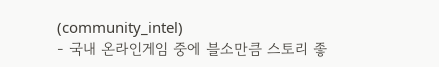(community_intel)
- 국내 온라인게임 중에 블소만큼 스토리 좋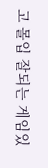고 몰입 잘되는 게임있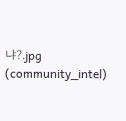냐?.jpg (community_intel)